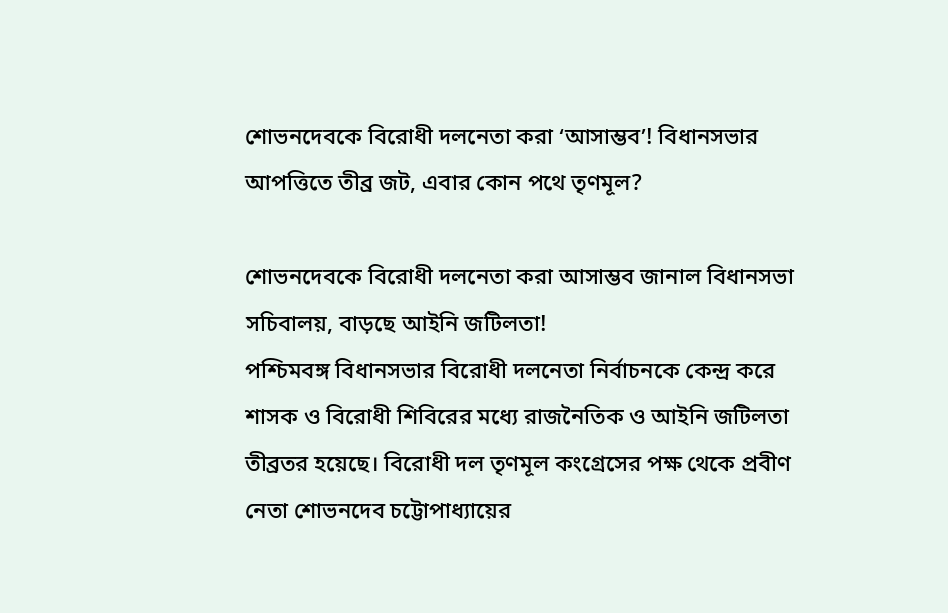শোভনদেবকে বিরোধী দলনেতা করা ‘আসাম্ভব’! বিধানসভার আপত্তিতে তীব্র জট, এবার কোন পথে তৃণমূল?

শোভনদেবকে বিরোধী দলনেতা করা আসাম্ভব জানাল বিধানসভা সচিবালয়, বাড়ছে আইনি জটিলতা!
পশ্চিমবঙ্গ বিধানসভার বিরোধী দলনেতা নির্বাচনকে কেন্দ্র করে শাসক ও বিরোধী শিবিরের মধ্যে রাজনৈতিক ও আইনি জটিলতা তীব্রতর হয়েছে। বিরোধী দল তৃণমূল কংগ্রেসের পক্ষ থেকে প্রবীণ নেতা শোভনদেব চট্টোপাধ্যায়ের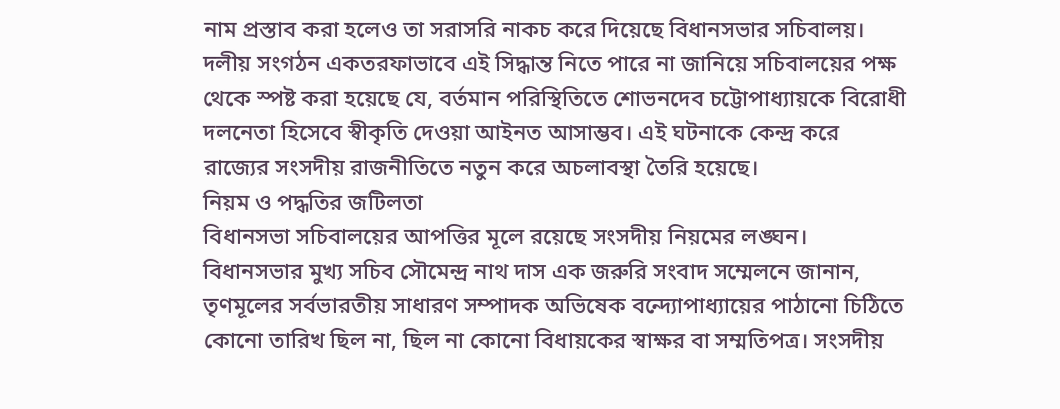নাম প্রস্তাব করা হলেও তা সরাসরি নাকচ করে দিয়েছে বিধানসভার সচিবালয়। দলীয় সংগঠন একতরফাভাবে এই সিদ্ধান্ত নিতে পারে না জানিয়ে সচিবালয়ের পক্ষ থেকে স্পষ্ট করা হয়েছে যে, বর্তমান পরিস্থিতিতে শোভনদেব চট্টোপাধ্যায়কে বিরোধী দলনেতা হিসেবে স্বীকৃতি দেওয়া আইনত আসাম্ভব। এই ঘটনাকে কেন্দ্র করে রাজ্যের সংসদীয় রাজনীতিতে নতুন করে অচলাবস্থা তৈরি হয়েছে।
নিয়ম ও পদ্ধতির জটিলতা
বিধানসভা সচিবালয়ের আপত্তির মূলে রয়েছে সংসদীয় নিয়মের লঙ্ঘন। বিধানসভার মুখ্য সচিব সৌমেন্দ্র নাথ দাস এক জরুরি সংবাদ সম্মেলনে জানান, তৃণমূলের সর্বভারতীয় সাধারণ সম্পাদক অভিষেক বন্দ্যোপাধ্যায়ের পাঠানো চিঠিতে কোনো তারিখ ছিল না, ছিল না কোনো বিধায়কের স্বাক্ষর বা সম্মতিপত্র। সংসদীয়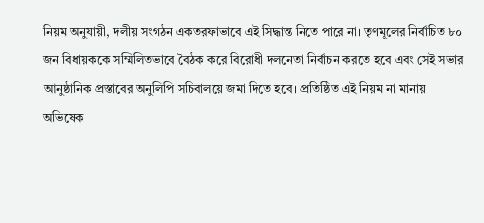নিয়ম অনুযায়ী, দলীয় সংগঠন একতরফাভাবে এই সিদ্ধান্ত নিতে পারে না। তৃণমূলের নির্বাচিত ৮০ জন বিধায়ককে সম্মিলিতভাবে বৈঠক করে বিরোধী দলনেতা নির্বাচন করতে হবে এবং সেই সভার আনুষ্ঠানিক প্রস্তাবের অনুলিপি সচিবালয়ে জমা দিতে হবে। প্রতিষ্ঠিত এই নিয়ম না মানায় অভিষেক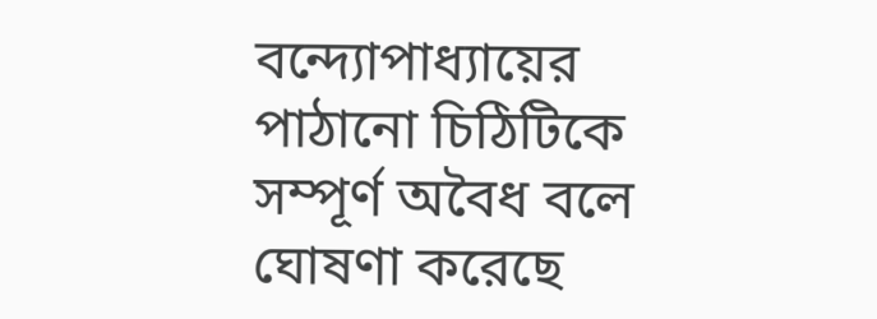বন্দ্যোপাধ্যায়ের পাঠানো চিঠিটিকে সম্পূর্ণ অবৈধ বলে ঘোষণা করেছে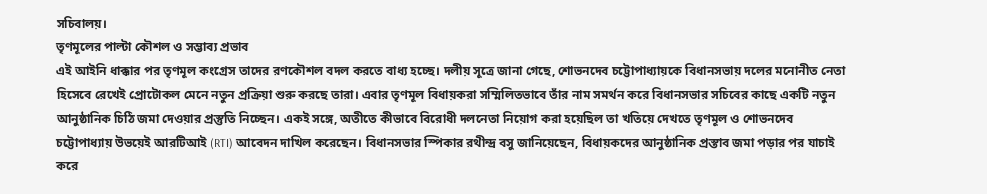সচিবালয়।
তৃণমূলের পাল্টা কৌশল ও সম্ভাব্য প্রভাব
এই আইনি ধাক্কার পর তৃণমূল কংগ্রেস তাদের রণকৌশল বদল করতে বাধ্য হচ্ছে। দলীয় সূত্রে জানা গেছে, শোভনদেব চট্টোপাধ্যায়কে বিধানসভায় দলের মনোনীত নেতা হিসেবে রেখেই প্রোটোকল মেনে নতুন প্রক্রিয়া শুরু করছে তারা। এবার তৃণমূল বিধায়করা সম্মিলিতভাবে তাঁর নাম সমর্থন করে বিধানসভার সচিবের কাছে একটি নতুন আনুষ্ঠানিক চিঠি জমা দেওয়ার প্রস্তুতি নিচ্ছেন। একই সঙ্গে, অতীতে কীভাবে বিরোধী দলনেতা নিয়োগ করা হয়েছিল তা খতিয়ে দেখতে তৃণমূল ও শোভনদেব চট্টোপাধ্যায় উভয়েই আরটিআই (RTI) আবেদন দাখিল করেছেন। বিধানসভার স্পিকার রথীন্দ্র বসু জানিয়েছেন, বিধায়কদের আনুষ্ঠানিক প্রস্তাব জমা পড়ার পর যাচাই করে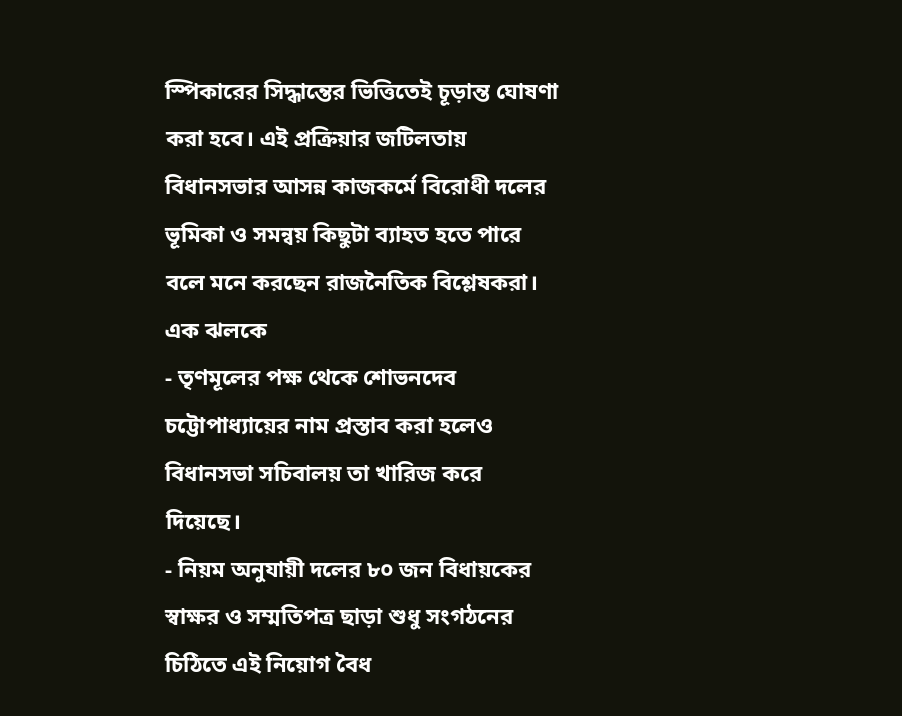স্পিকারের সিদ্ধান্তের ভিত্তিতেই চূড়ান্ত ঘোষণা করা হবে। এই প্রক্রিয়ার জটিলতায় বিধানসভার আসন্ন কাজকর্মে বিরোধী দলের ভূমিকা ও সমন্বয় কিছুটা ব্যাহত হতে পারে বলে মনে করছেন রাজনৈতিক বিশ্লেষকরা।
এক ঝলকে
- তৃণমূলের পক্ষ থেকে শোভনদেব চট্টোপাধ্যায়ের নাম প্রস্তাব করা হলেও বিধানসভা সচিবালয় তা খারিজ করে দিয়েছে।
- নিয়ম অনুযায়ী দলের ৮০ জন বিধায়কের স্বাক্ষর ও সম্মতিপত্র ছাড়া শুধু সংগঠনের চিঠিতে এই নিয়োগ বৈধ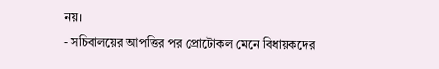নয়।
- সচিবালয়ের আপত্তির পর প্রোটোকল মেনে বিধায়কদের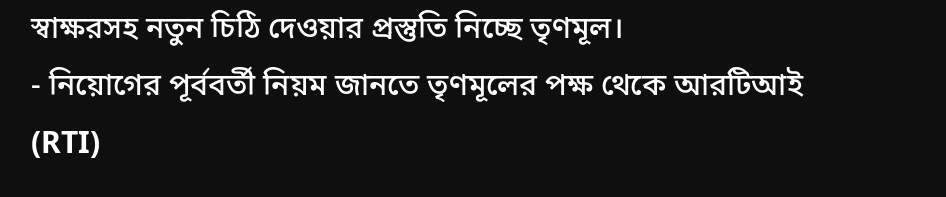স্বাক্ষরসহ নতুন চিঠি দেওয়ার প্রস্তুতি নিচ্ছে তৃণমূল।
- নিয়োগের পূর্ববর্তী নিয়ম জানতে তৃণমূলের পক্ষ থেকে আরটিআই (RTI)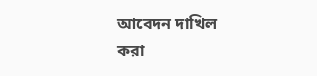আবেদন দাখিল করা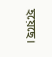হয়েছে।